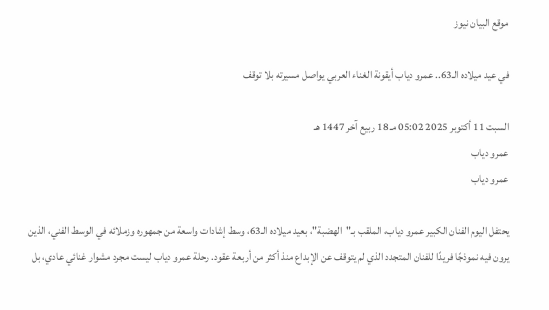موقع البيان نيوز

في عيد ميلاده الـ63.. عمرو دياب أيقونة الغناء العربي يواصل مسيرته بلا توقف

السبت 11 أكتوبر 2025 05:02 مـ 18 ربيع آخر 1447 هـ
عمرو دياب
عمرو دياب

يحتفل اليوم الفنان الكبير عمرو دياب، الملقب بـ"الهضبة"، بعيد ميلاده الـ63، وسط إشادات واسعة من جمهوره وزملائه في الوسط الفني، الذين يرون فيه نموذجًا فريدًا للفنان المتجدد الذي لم يتوقف عن الإبداع منذ أكثر من أربعة عقود. رحلة عمرو دياب ليست مجرد مشوار غنائي عادي، بل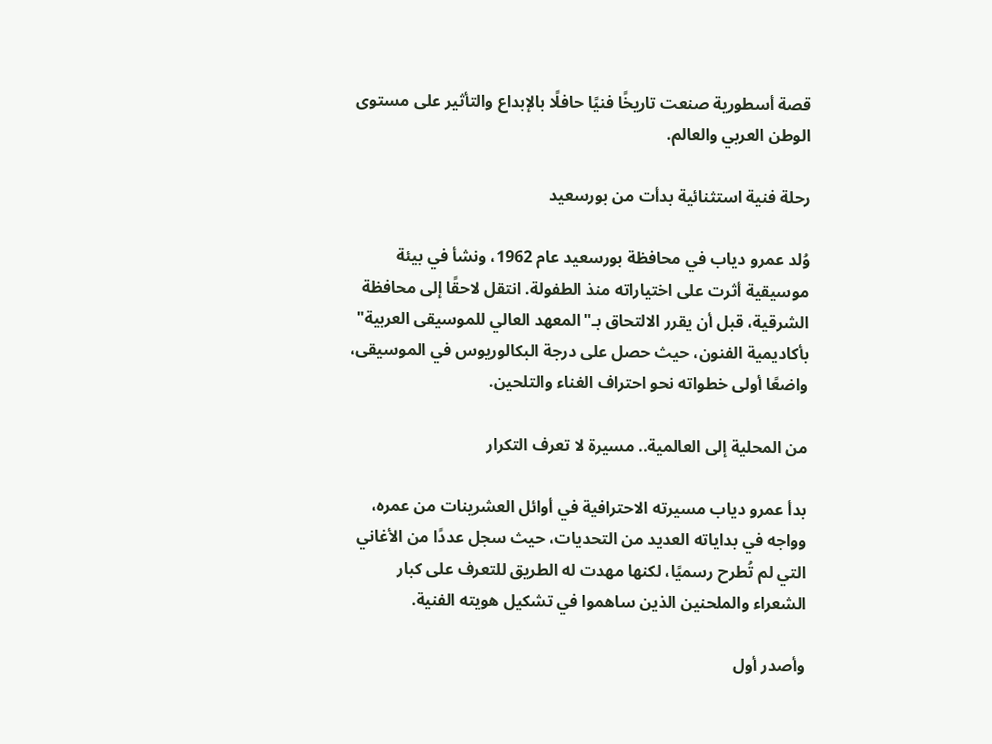قصة أسطورية صنعت تاريخًا فنيًا حافلًا بالإبداع والتأثير على مستوى الوطن العربي والعالم.

رحلة فنية استثنائية بدأت من بورسعيد

وُلد عمرو دياب في محافظة بورسعيد عام 1962، ونشأ في بيئة موسيقية أثرت على اختياراته منذ الطفولة. انتقل لاحقًا إلى محافظة الشرقية، قبل أن يقرر الالتحاق بـ"المعهد العالي للموسيقى العربية" بأكاديمية الفنون، حيث حصل على درجة البكالوريوس في الموسيقى، واضعًا أولى خطواته نحو احتراف الغناء والتلحين.

من المحلية إلى العالمية.. مسيرة لا تعرف التكرار

بدأ عمرو دياب مسيرته الاحترافية في أوائل العشرينات من عمره، وواجه في بداياته العديد من التحديات، حيث سجل عددًا من الأغاني التي لم تُطرح رسميًا، لكنها مهدت له الطريق للتعرف على كبار الشعراء والملحنين الذين ساهموا في تشكيل هويته الفنية.

وأصدر أول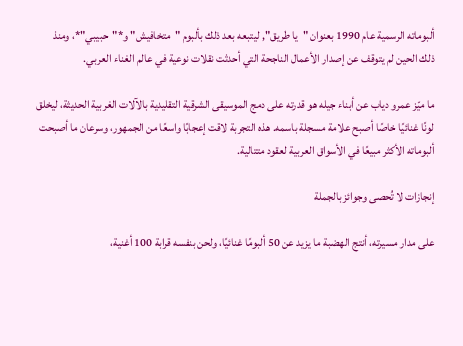ألبوماته الرسمية عام 1990 بعنوان "يا طريق", ليتبعه بعد ذلك بألبوم "متخافيش" و*"حبيبي"*، ومنذ ذلك الحين لم يتوقف عن إصدار الأعمال الناجحة التي أحدثت نقلات نوعية في عالم الغناء العربي.

ما ميّز عمرو دياب عن أبناء جيله هو قدرته على دمج الموسيقى الشرقية التقليدية بالآلات الغربية الحديثة، ليخلق لونًا غنائيًا خاصًا أصبح علامة مسجلة باسمه. هذه التجربة لاقت إعجابًا واسعًا من الجمهور، وسرعان ما أصبحت ألبوماته الأكثر مبيعًا في الأسواق العربية لعقود متتالية.

إنجازات لا تُحصى وجوائز بالجملة

على مدار مسيرته، أنتج الهضبة ما يزيد عن 50 ألبومًا غنائيًا، ولحن بنفسه قرابة 100 أغنية،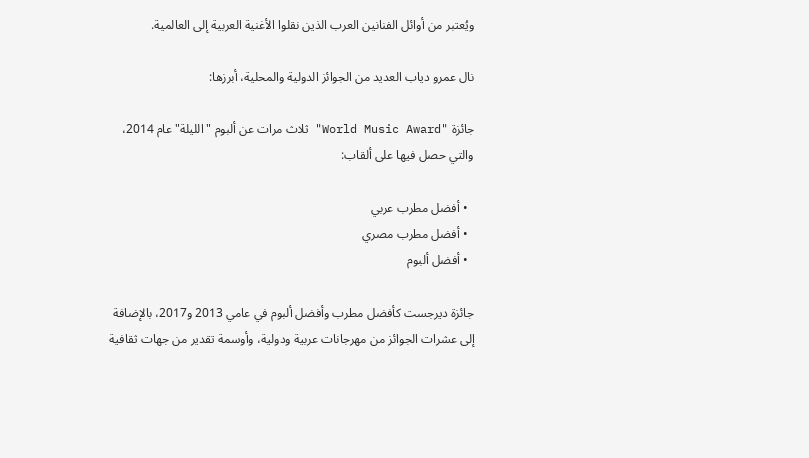ويُعتبر من أوائل الفنانين العرب الذين نقلوا الأغنية العربية إلى العالمية.

نال عمرو دياب العديد من الجوائز الدولية والمحلية، أبرزها:

جائزة "World Music Award" ثلاث مرات عن ألبوم "الليلة" عام 2014، والتي حصل فيها على ألقاب:

  • أفضل مطرب عربي
  • أفضل مطرب مصري
  • أفضل ألبوم

جائزة ديرجست كأفضل مطرب وأفضل ألبوم في عامي 2013 و2017، بالإضافة إلى عشرات الجوائز من مهرجانات عربية ودولية، وأوسمة تقدير من جهات ثقافية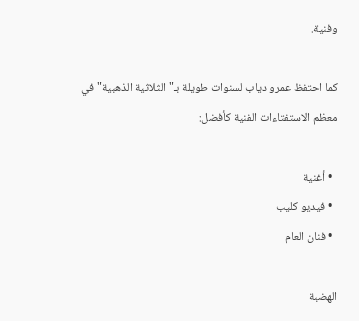وفنية.

كما احتفظ عمرو دياب لسنوات طويلة بـ"الثلاثية الذهبية" في معظم الاستفتاءات الفنية كأفضل:

  • أغنية
  • فيديو كليب
  • فنان العام

الهضبة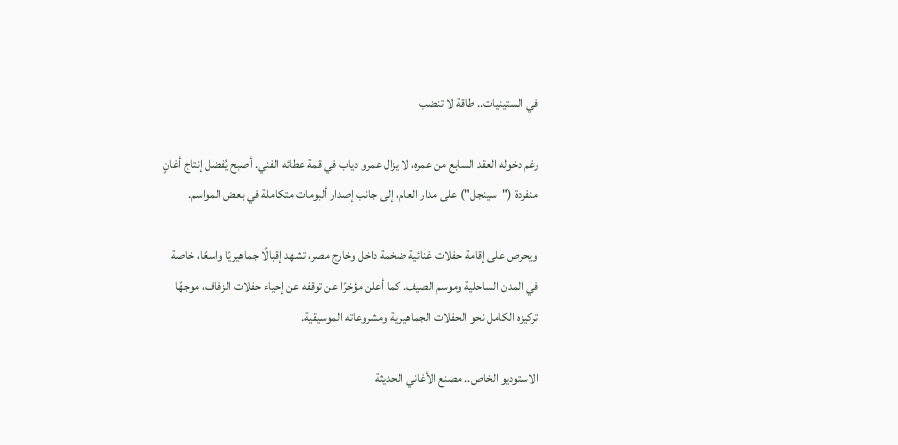في الستينيات.. طاقة لا تنضب

رغم دخوله العقد السابع من عمره، لا يزال عمرو دياب في قمة عطائه الفني. أصبح يُفضل إنتاج أغانٍ منفردة ("سينجل") على مدار العام، إلى جانب إصدار ألبومات متكاملة في بعض المواسم.

ويحرص على إقامة حفلات غنائية ضخمة داخل وخارج مصر، تشهد إقبالًا جماهيريًا واسعًا، خاصة في المدن الساحلية وموسم الصيف. كما أعلن مؤخرًا عن توقفه عن إحياء حفلات الزفاف، موجهًا تركيزه الكامل نحو الحفلات الجماهيرية ومشروعاته الموسيقية.

الاستوديو الخاص.. مصنع الأغاني الحديثة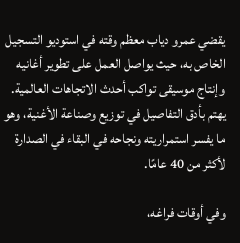يقضي عمرو دياب معظم وقته في استوديو التسجيل الخاص به، حيث يواصل العمل على تطوير أغانيه وإنتاج موسيقى تواكب أحدث الاتجاهات العالمية. يهتم بأدق التفاصيل في توزيع وصناعة الأغنية، وهو ما يفسر استمراريته ونجاحه في البقاء في الصدارة لأكثر من 40 عامًا.

وفي أوقات فراغه،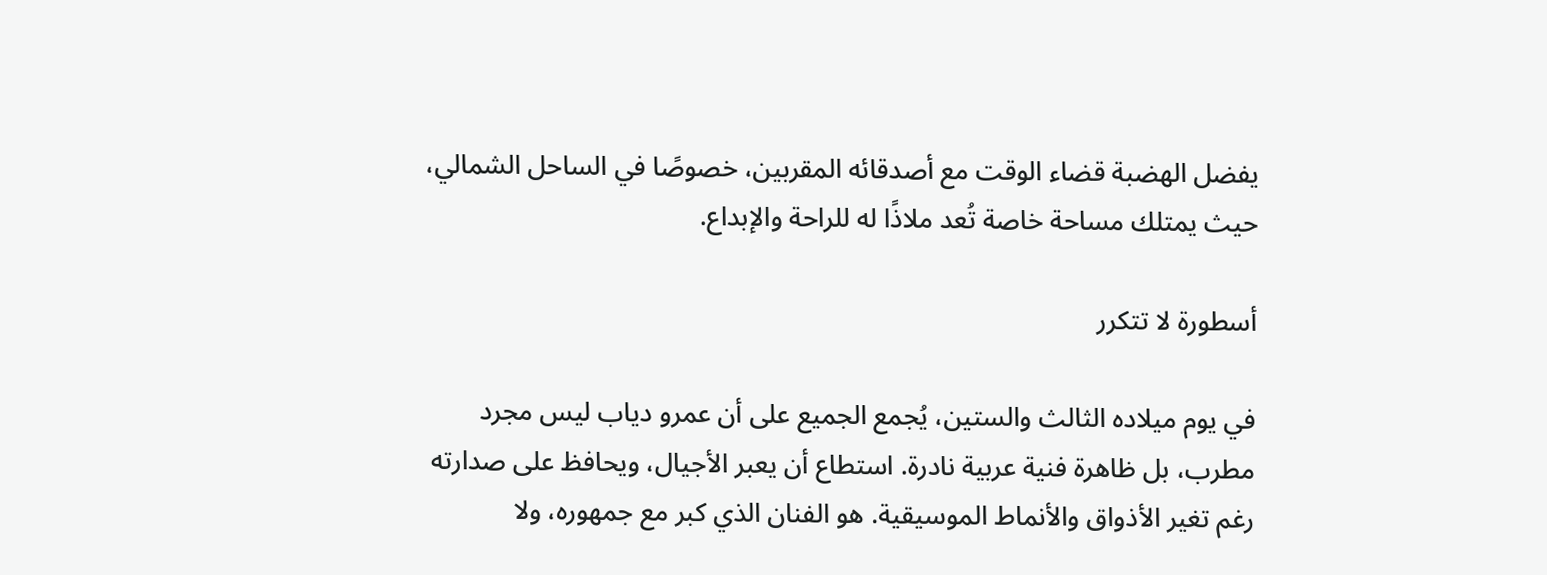يفضل الهضبة قضاء الوقت مع أصدقائه المقربين، خصوصًا في الساحل الشمالي، حيث يمتلك مساحة خاصة تُعد ملاذًا له للراحة والإبداع.

أسطورة لا تتكرر

في يوم ميلاده الثالث والستين، يُجمع الجميع على أن عمرو دياب ليس مجرد مطرب، بل ظاهرة فنية عربية نادرة. استطاع أن يعبر الأجيال، ويحافظ على صدارته رغم تغير الأذواق والأنماط الموسيقية. هو الفنان الذي كبر مع جمهوره، ولا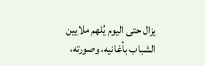يزال حتى اليوم يُلهم ملايين الشباب بأغانيه، وصورته،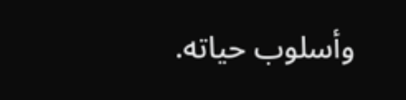وأسلوب حياته.